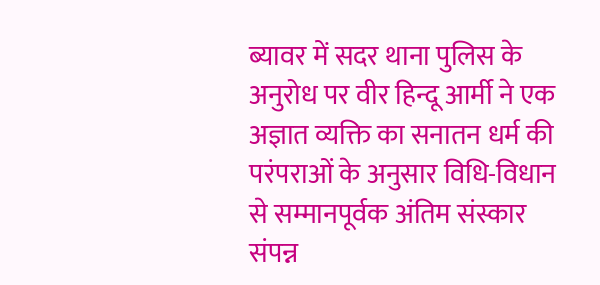ब्यावर में सदर थाना पुलिस के अनुरोध पर वीर हिन्दू आर्मी ने एक अज्ञात व्यक्ति का सनातन धर्म की परंपराओं के अनुसार विधि-विधान से सम्मानपूर्वक अंतिम संस्कार संपन्न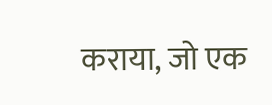कराया, जो एक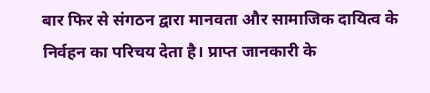बार फिर से संगठन द्वारा मानवता और सामाजिक दायित्व के निर्वहन का परिचय देता है। प्राप्त जानकारी के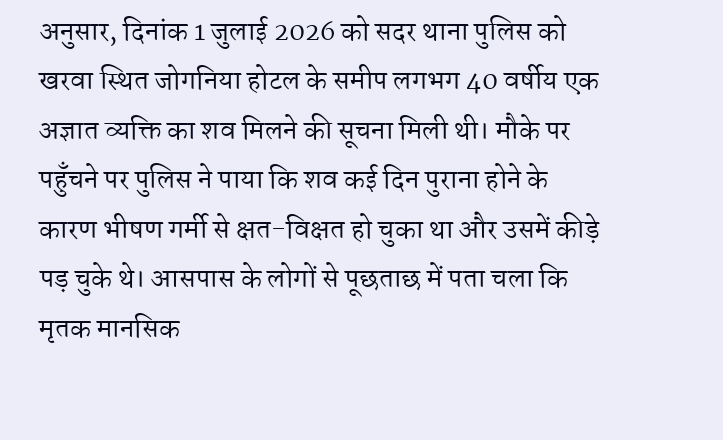अनुसार, दिनांक 1 जुलाई 2026 को सदर थाना पुलिस को खरवा स्थित जोगनिया होटल के समीप लगभग 40 वर्षीय एक अज्ञात व्यक्ति का शव मिलने की सूचना मिली थी। मौके पर पहुँचने पर पुलिस ने पाया कि शव कई दिन पुराना होने के कारण भीषण गर्मी से क्षत-विक्षत हो चुका था और उसमें कीड़े पड़ चुके थे। आसपास के लोगों से पूछताछ में पता चला कि मृतक मानसिक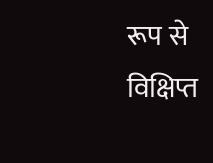रूप से विक्षिप्त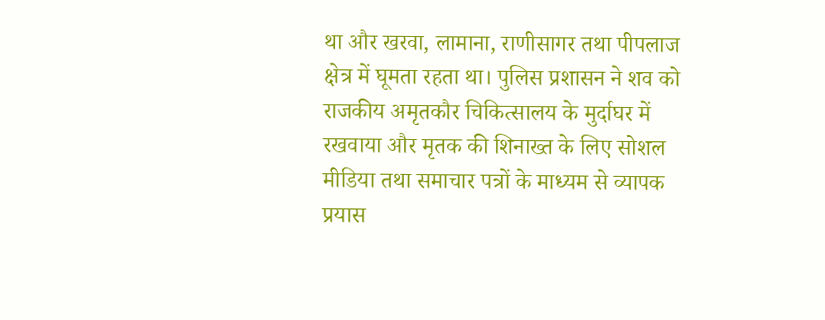था और खरवा, लामाना, राणीसागर तथा पीपलाज क्षेत्र में घूमता रहता था। पुलिस प्रशासन ने शव को राजकीय अमृतकौर चिकित्सालय के मुर्दाघर में रखवाया और मृतक की शिनाख्त के लिए सोशल मीडिया तथा समाचार पत्रों के माध्यम से व्यापक प्रयास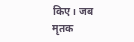किए। जब मृतक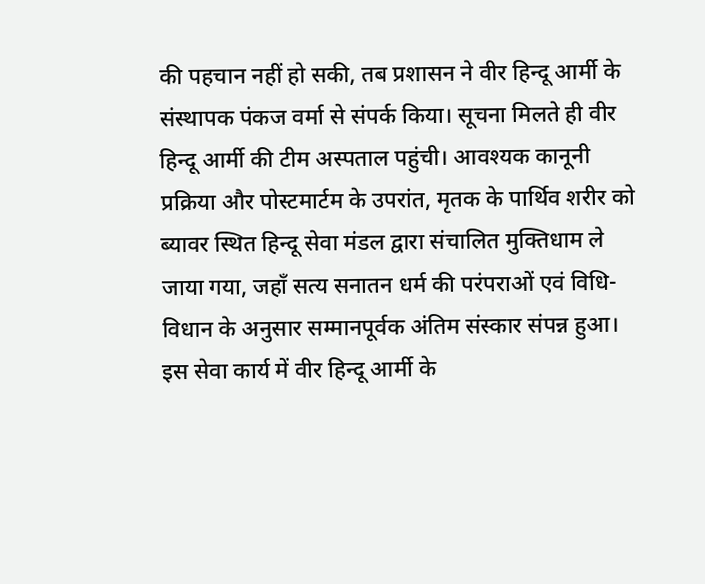की पहचान नहीं हो सकी, तब प्रशासन ने वीर हिन्दू आर्मी के संस्थापक पंकज वर्मा से संपर्क किया। सूचना मिलते ही वीर हिन्दू आर्मी की टीम अस्पताल पहुंची। आवश्यक कानूनी प्रक्रिया और पोस्टमार्टम के उपरांत, मृतक के पार्थिव शरीर को ब्यावर स्थित हिन्दू सेवा मंडल द्वारा संचालित मुक्तिधाम ले जाया गया, जहाँ सत्य सनातन धर्म की परंपराओं एवं विधि-विधान के अनुसार सम्मानपूर्वक अंतिम संस्कार संपन्न हुआ। इस सेवा कार्य में वीर हिन्दू आर्मी के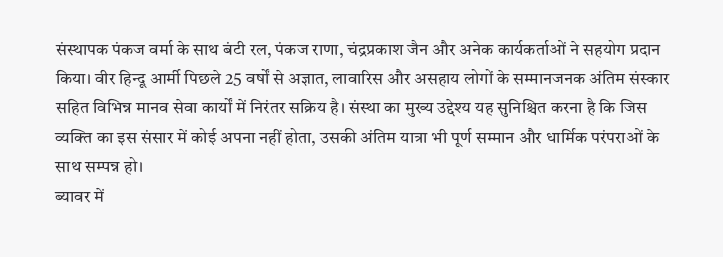संस्थापक पंकज वर्मा के साथ बंटी रल, पंकज राणा, चंद्रप्रकाश जैन और अनेक कार्यकर्ताओं ने सहयोग प्रदान किया। वीर हिन्दू आर्मी पिछले 25 वर्षों से अज्ञात, लावारिस और असहाय लोगों के सम्मानजनक अंतिम संस्कार सहित विभिन्न मानव सेवा कार्यों में निरंतर सक्रिय है। संस्था का मुख्य उद्देश्य यह सुनिश्चित करना है कि जिस व्यक्ति का इस संसार में कोई अपना नहीं होता, उसकी अंतिम यात्रा भी पूर्ण सम्मान और धार्मिक परंपराओं के साथ सम्पन्न हो।
ब्यावर में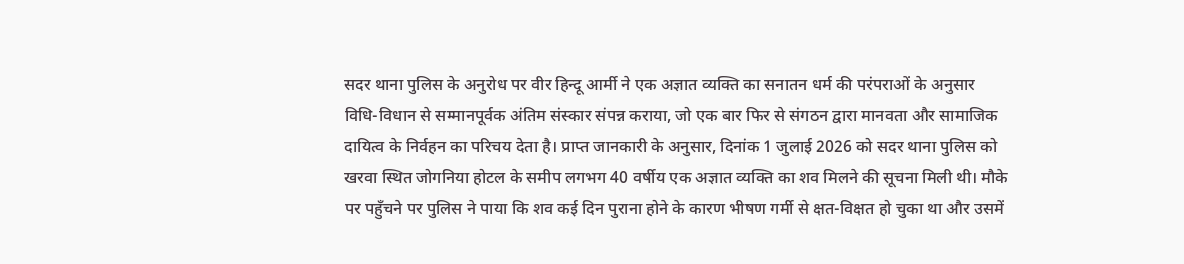सदर थाना पुलिस के अनुरोध पर वीर हिन्दू आर्मी ने एक अज्ञात व्यक्ति का सनातन धर्म की परंपराओं के अनुसार विधि-विधान से सम्मानपूर्वक अंतिम संस्कार संपन्न कराया, जो एक बार फिर से संगठन द्वारा मानवता और सामाजिक दायित्व के निर्वहन का परिचय देता है। प्राप्त जानकारी के अनुसार, दिनांक 1 जुलाई 2026 को सदर थाना पुलिस को खरवा स्थित जोगनिया होटल के समीप लगभग 40 वर्षीय एक अज्ञात व्यक्ति का शव मिलने की सूचना मिली थी। मौके पर पहुँचने पर पुलिस ने पाया कि शव कई दिन पुराना होने के कारण भीषण गर्मी से क्षत-विक्षत हो चुका था और उसमें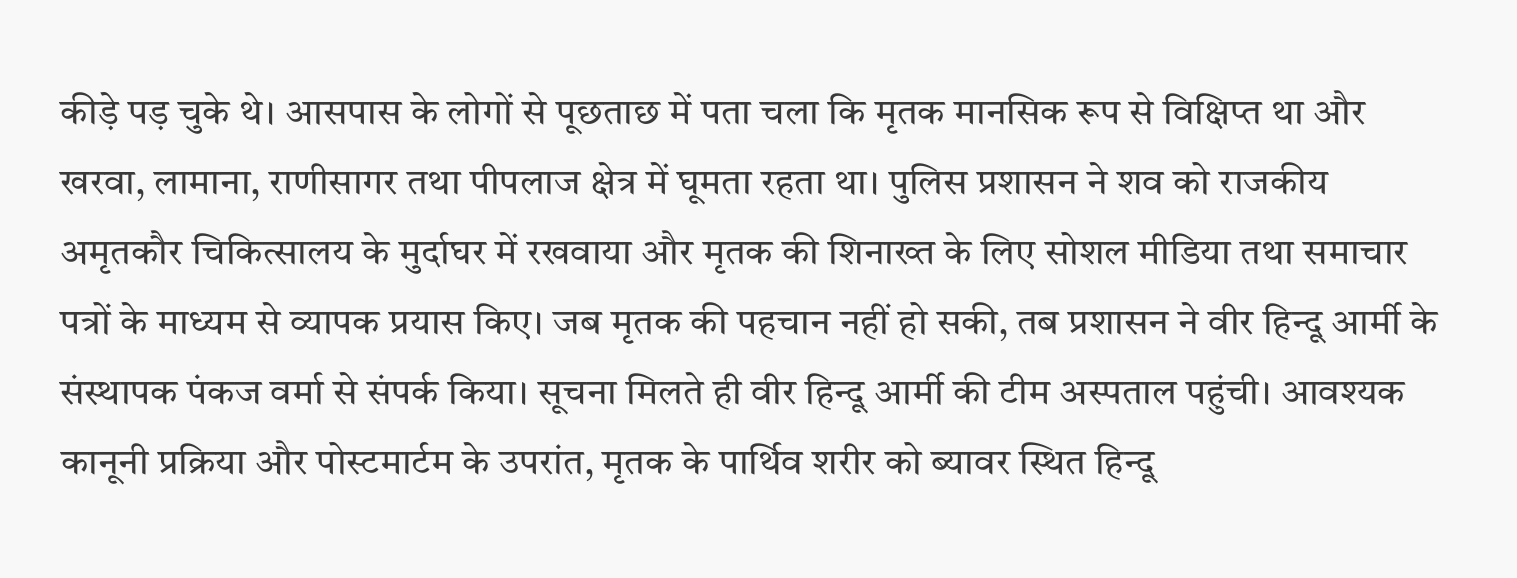कीड़े पड़ चुके थे। आसपास के लोगों से पूछताछ में पता चला कि मृतक मानसिक रूप से विक्षिप्त था और खरवा, लामाना, राणीसागर तथा पीपलाज क्षेत्र में घूमता रहता था। पुलिस प्रशासन ने शव को राजकीय अमृतकौर चिकित्सालय के मुर्दाघर में रखवाया और मृतक की शिनाख्त के लिए सोशल मीडिया तथा समाचार पत्रों के माध्यम से व्यापक प्रयास किए। जब मृतक की पहचान नहीं हो सकी, तब प्रशासन ने वीर हिन्दू आर्मी के संस्थापक पंकज वर्मा से संपर्क किया। सूचना मिलते ही वीर हिन्दू आर्मी की टीम अस्पताल पहुंची। आवश्यक कानूनी प्रक्रिया और पोस्टमार्टम के उपरांत, मृतक के पार्थिव शरीर को ब्यावर स्थित हिन्दू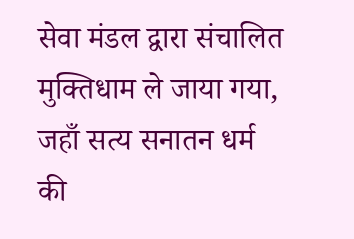सेवा मंडल द्वारा संचालित मुक्तिधाम ले जाया गया, जहाँ सत्य सनातन धर्म की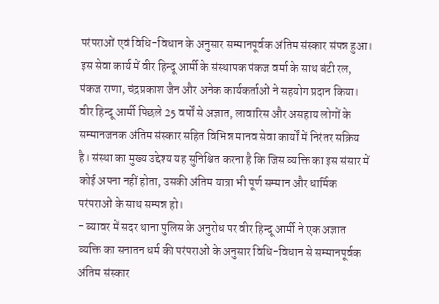परंपराओं एवं विधि-विधान के अनुसार सम्मानपूर्वक अंतिम संस्कार संपन्न हुआ। इस सेवा कार्य में वीर हिन्दू आर्मी के संस्थापक पंकज वर्मा के साथ बंटी रल, पंकज राणा, चंद्रप्रकाश जैन और अनेक कार्यकर्ताओं ने सहयोग प्रदान किया। वीर हिन्दू आर्मी पिछले 25 वर्षों से अज्ञात, लावारिस और असहाय लोगों के सम्मानजनक अंतिम संस्कार सहित विभिन्न मानव सेवा कार्यों में निरंतर सक्रिय है। संस्था का मुख्य उद्देश्य यह सुनिश्चित करना है कि जिस व्यक्ति का इस संसार में कोई अपना नहीं होता, उसकी अंतिम यात्रा भी पूर्ण सम्मान और धार्मिक परंपराओं के साथ सम्पन्न हो।
- ब्यावर में सदर थाना पुलिस के अनुरोध पर वीर हिन्दू आर्मी ने एक अज्ञात व्यक्ति का सनातन धर्म की परंपराओं के अनुसार विधि-विधान से सम्मानपूर्वक अंतिम संस्कार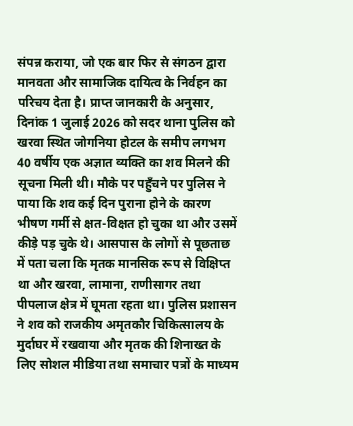संपन्न कराया, जो एक बार फिर से संगठन द्वारा मानवता और सामाजिक दायित्व के निर्वहन का परिचय देता है। प्राप्त जानकारी के अनुसार, दिनांक 1 जुलाई 2026 को सदर थाना पुलिस को खरवा स्थित जोगनिया होटल के समीप लगभग 40 वर्षीय एक अज्ञात व्यक्ति का शव मिलने की सूचना मिली थी। मौके पर पहुँचने पर पुलिस ने पाया कि शव कई दिन पुराना होने के कारण भीषण गर्मी से क्षत-विक्षत हो चुका था और उसमें कीड़े पड़ चुके थे। आसपास के लोगों से पूछताछ में पता चला कि मृतक मानसिक रूप से विक्षिप्त था और खरवा, लामाना, राणीसागर तथा पीपलाज क्षेत्र में घूमता रहता था। पुलिस प्रशासन ने शव को राजकीय अमृतकौर चिकित्सालय के मुर्दाघर में रखवाया और मृतक की शिनाख्त के लिए सोशल मीडिया तथा समाचार पत्रों के माध्यम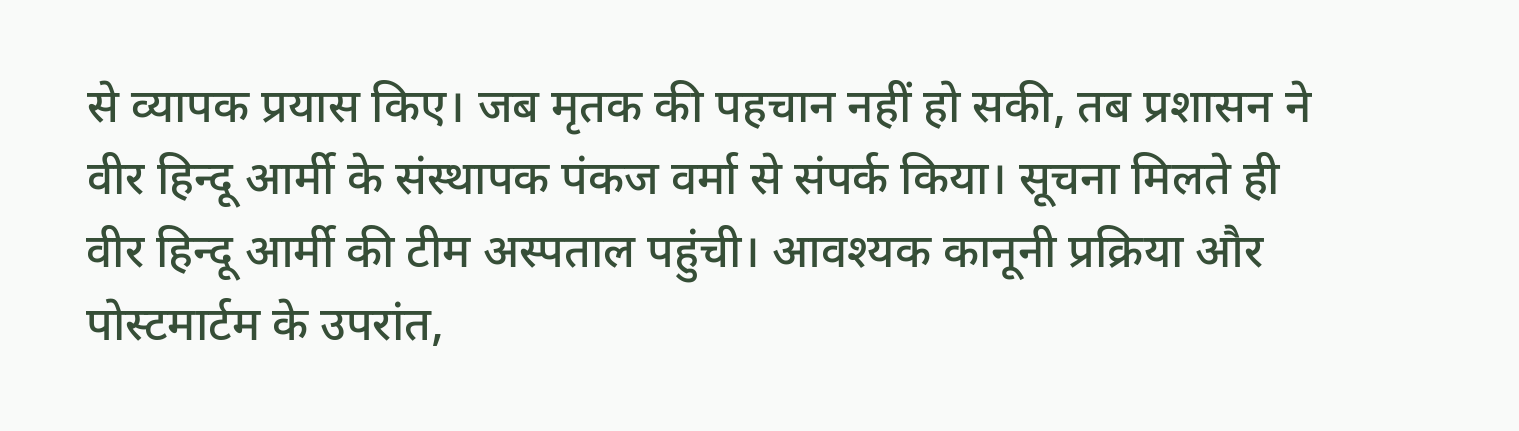से व्यापक प्रयास किए। जब मृतक की पहचान नहीं हो सकी, तब प्रशासन ने वीर हिन्दू आर्मी के संस्थापक पंकज वर्मा से संपर्क किया। सूचना मिलते ही वीर हिन्दू आर्मी की टीम अस्पताल पहुंची। आवश्यक कानूनी प्रक्रिया और पोस्टमार्टम के उपरांत,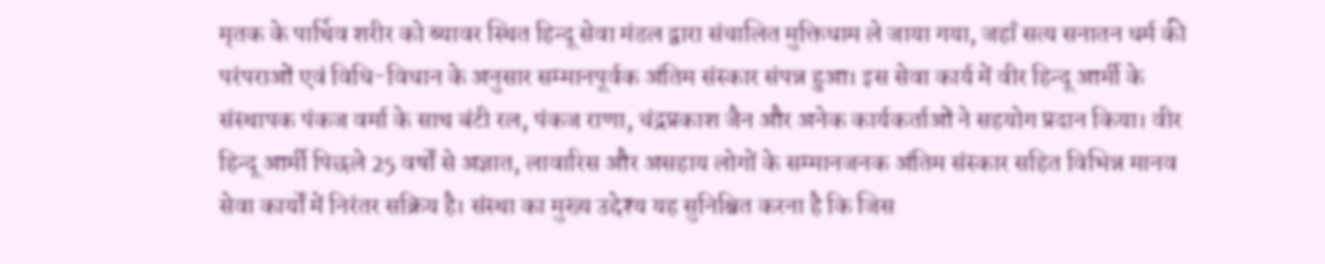मृतक के पार्थिव शरीर को ब्यावर स्थित हिन्दू सेवा मंडल द्वारा संचालित मुक्तिधाम ले जाया गया, जहाँ सत्य सनातन धर्म की परंपराओं एवं विधि-विधान के अनुसार सम्मानपूर्वक अंतिम संस्कार संपन्न हुआ। इस सेवा कार्य में वीर हिन्दू आर्मी के संस्थापक पंकज वर्मा के साथ बंटी रल, पंकज राणा, चंद्रप्रकाश जैन और अनेक कार्यकर्ताओं ने सहयोग प्रदान किया। वीर हिन्दू आर्मी पिछले 25 वर्षों से अज्ञात, लावारिस और असहाय लोगों के सम्मानजनक अंतिम संस्कार सहित विभिन्न मानव सेवा कार्यों में निरंतर सक्रिय है। संस्था का मुख्य उद्देश्य यह सुनिश्चित करना है कि जिस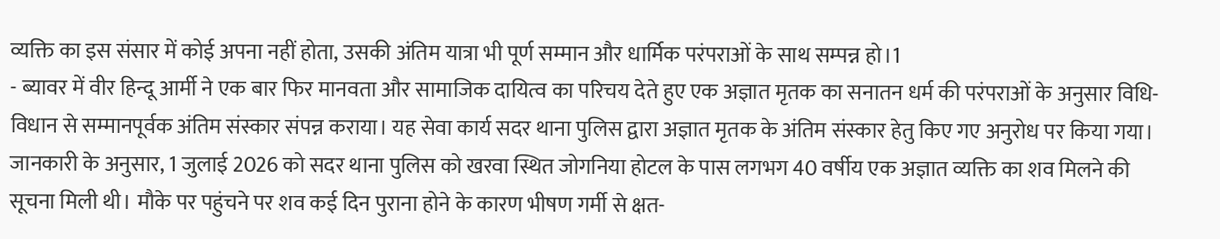व्यक्ति का इस संसार में कोई अपना नहीं होता, उसकी अंतिम यात्रा भी पूर्ण सम्मान और धार्मिक परंपराओं के साथ सम्पन्न हो।1
- ब्यावर में वीर हिन्दू आर्मी ने एक बार फिर मानवता और सामाजिक दायित्व का परिचय देते हुए एक अज्ञात मृतक का सनातन धर्म की परंपराओं के अनुसार विधि-विधान से सम्मानपूर्वक अंतिम संस्कार संपन्न कराया। यह सेवा कार्य सदर थाना पुलिस द्वारा अज्ञात मृतक के अंतिम संस्कार हेतु किए गए अनुरोध पर किया गया। जानकारी के अनुसार, 1 जुलाई 2026 को सदर थाना पुलिस को खरवा स्थित जोगनिया होटल के पास लगभग 40 वर्षीय एक अज्ञात व्यक्ति का शव मिलने की सूचना मिली थी। मौके पर पहुंचने पर शव कई दिन पुराना होने के कारण भीषण गर्मी से क्षत-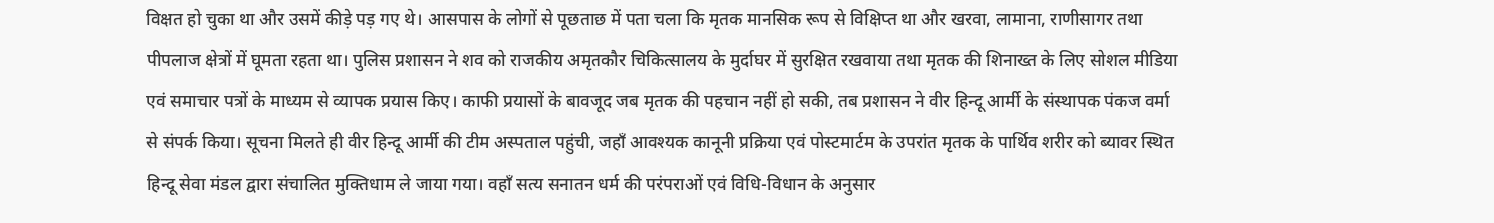विक्षत हो चुका था और उसमें कीड़े पड़ गए थे। आसपास के लोगों से पूछताछ में पता चला कि मृतक मानसिक रूप से विक्षिप्त था और खरवा, लामाना, राणीसागर तथा पीपलाज क्षेत्रों में घूमता रहता था। पुलिस प्रशासन ने शव को राजकीय अमृतकौर चिकित्सालय के मुर्दाघर में सुरक्षित रखवाया तथा मृतक की शिनाख्त के लिए सोशल मीडिया एवं समाचार पत्रों के माध्यम से व्यापक प्रयास किए। काफी प्रयासों के बावजूद जब मृतक की पहचान नहीं हो सकी, तब प्रशासन ने वीर हिन्दू आर्मी के संस्थापक पंकज वर्मा से संपर्क किया। सूचना मिलते ही वीर हिन्दू आर्मी की टीम अस्पताल पहुंची, जहाँ आवश्यक कानूनी प्रक्रिया एवं पोस्टमार्टम के उपरांत मृतक के पार्थिव शरीर को ब्यावर स्थित हिन्दू सेवा मंडल द्वारा संचालित मुक्तिधाम ले जाया गया। वहाँ सत्य सनातन धर्म की परंपराओं एवं विधि-विधान के अनुसार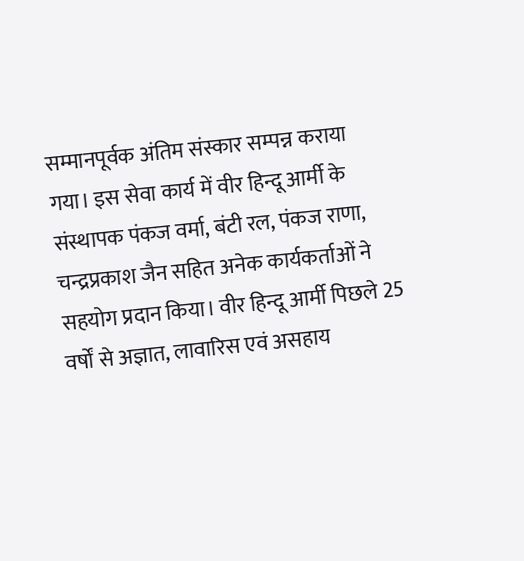सम्मानपूर्वक अंतिम संस्कार सम्पन्न कराया गया। इस सेवा कार्य में वीर हिन्दू आर्मी के संस्थापक पंकज वर्मा, बंटी रल, पंकज राणा, चन्द्रप्रकाश जैन सहित अनेक कार्यकर्ताओं ने सहयोग प्रदान किया। वीर हिन्दू आर्मी पिछले 25 वर्षों से अज्ञात, लावारिस एवं असहाय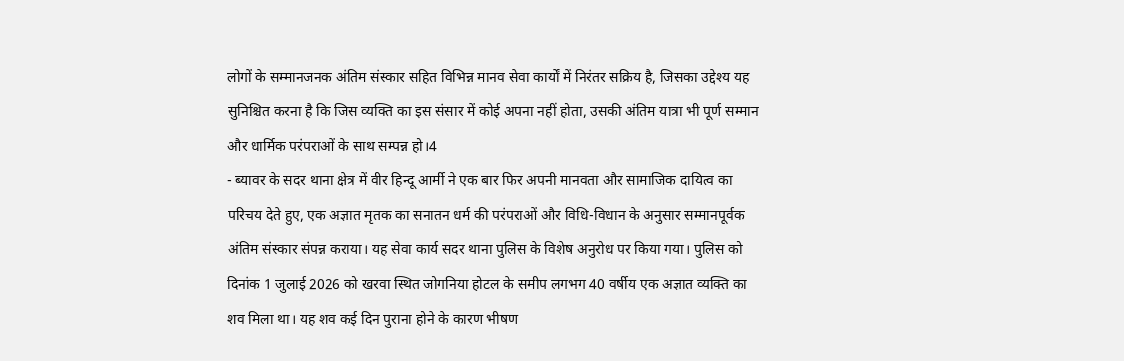लोगों के सम्मानजनक अंतिम संस्कार सहित विभिन्न मानव सेवा कार्यों में निरंतर सक्रिय है, जिसका उद्देश्य यह सुनिश्चित करना है कि जिस व्यक्ति का इस संसार में कोई अपना नहीं होता, उसकी अंतिम यात्रा भी पूर्ण सम्मान और धार्मिक परंपराओं के साथ सम्पन्न हो।4
- ब्यावर के सदर थाना क्षेत्र में वीर हिन्दू आर्मी ने एक बार फिर अपनी मानवता और सामाजिक दायित्व का परिचय देते हुए, एक अज्ञात मृतक का सनातन धर्म की परंपराओं और विधि-विधान के अनुसार सम्मानपूर्वक अंतिम संस्कार संपन्न कराया। यह सेवा कार्य सदर थाना पुलिस के विशेष अनुरोध पर किया गया। पुलिस को दिनांक 1 जुलाई 2026 को खरवा स्थित जोगनिया होटल के समीप लगभग 40 वर्षीय एक अज्ञात व्यक्ति का शव मिला था। यह शव कई दिन पुराना होने के कारण भीषण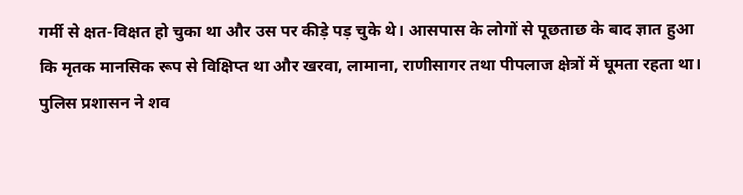गर्मी से क्षत-विक्षत हो चुका था और उस पर कीड़े पड़ चुके थे। आसपास के लोगों से पूछताछ के बाद ज्ञात हुआ कि मृतक मानसिक रूप से विक्षिप्त था और खरवा, लामाना, राणीसागर तथा पीपलाज क्षेत्रों में घूमता रहता था। पुलिस प्रशासन ने शव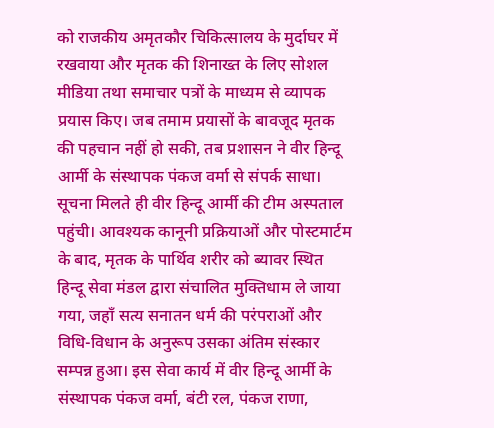को राजकीय अमृतकौर चिकित्सालय के मुर्दाघर में रखवाया और मृतक की शिनाख्त के लिए सोशल मीडिया तथा समाचार पत्रों के माध्यम से व्यापक प्रयास किए। जब तमाम प्रयासों के बावजूद मृतक की पहचान नहीं हो सकी, तब प्रशासन ने वीर हिन्दू आर्मी के संस्थापक पंकज वर्मा से संपर्क साधा। सूचना मिलते ही वीर हिन्दू आर्मी की टीम अस्पताल पहुंची। आवश्यक कानूनी प्रक्रियाओं और पोस्टमार्टम के बाद, मृतक के पार्थिव शरीर को ब्यावर स्थित हिन्दू सेवा मंडल द्वारा संचालित मुक्तिधाम ले जाया गया, जहाँ सत्य सनातन धर्म की परंपराओं और विधि-विधान के अनुरूप उसका अंतिम संस्कार सम्पन्न हुआ। इस सेवा कार्य में वीर हिन्दू आर्मी के संस्थापक पंकज वर्मा, बंटी रल, पंकज राणा,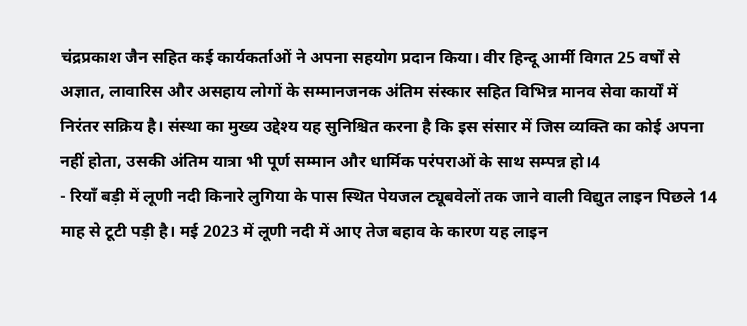चंद्रप्रकाश जैन सहित कई कार्यकर्ताओं ने अपना सहयोग प्रदान किया। वीर हिन्दू आर्मी विगत 25 वर्षों से अज्ञात, लावारिस और असहाय लोगों के सम्मानजनक अंतिम संस्कार सहित विभिन्न मानव सेवा कार्यों में निरंतर सक्रिय है। संस्था का मुख्य उद्देश्य यह सुनिश्चित करना है कि इस संसार में जिस व्यक्ति का कोई अपना नहीं होता, उसकी अंतिम यात्रा भी पूर्ण सम्मान और धार्मिक परंपराओं के साथ सम्पन्न हो।4
- रियाँ बड़ी में लूणी नदी किनारे लुगिया के पास स्थित पेयजल ट्यूबवेलों तक जाने वाली विद्युत लाइन पिछले 14 माह से टूटी पड़ी है। मई 2023 में लूणी नदी में आए तेज बहाव के कारण यह लाइन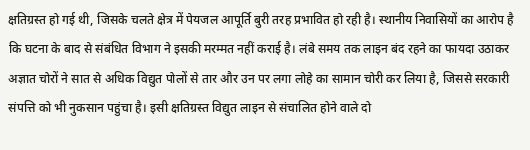क्षतिग्रस्त हो गई थी, जिसके चलते क्षेत्र में पेयजल आपूर्ति बुरी तरह प्रभावित हो रही है। स्थानीय निवासियों का आरोप है कि घटना के बाद से संबंधित विभाग ने इसकी मरम्मत नहीं कराई है। लंबे समय तक लाइन बंद रहने का फायदा उठाकर अज्ञात चोरों ने सात से अधिक विद्युत पोलों से तार और उन पर लगा लोहे का सामान चोरी कर लिया है, जिससे सरकारी संपत्ति को भी नुकसान पहुंचा है। इसी क्षतिग्रस्त विद्युत लाइन से संचालित होने वाले दो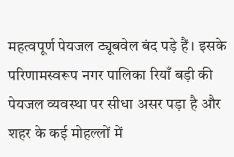महत्वपूर्ण पेयजल ट्यूबवेल बंद पड़े हैं। इसके परिणामस्वरूप नगर पालिका रियाँ बड़ी की पेयजल व्यवस्था पर सीधा असर पड़ा है और शहर के कई मोहल्लों में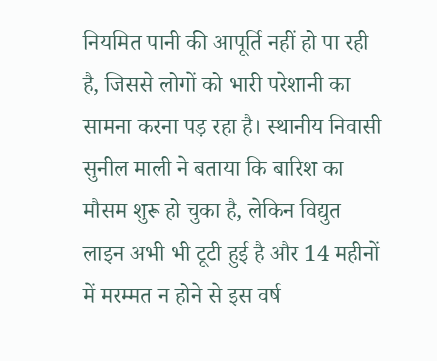नियमित पानी की आपूर्ति नहीं हो पा रही है, जिससे लोगों को भारी परेशानी का सामना करना पड़ रहा है। स्थानीय निवासी सुनील माली ने बताया कि बारिश का मौसम शुरू हो चुका है, लेकिन विद्युत लाइन अभी भी टूटी हुई है और 14 महीनों में मरम्मत न होने से इस वर्ष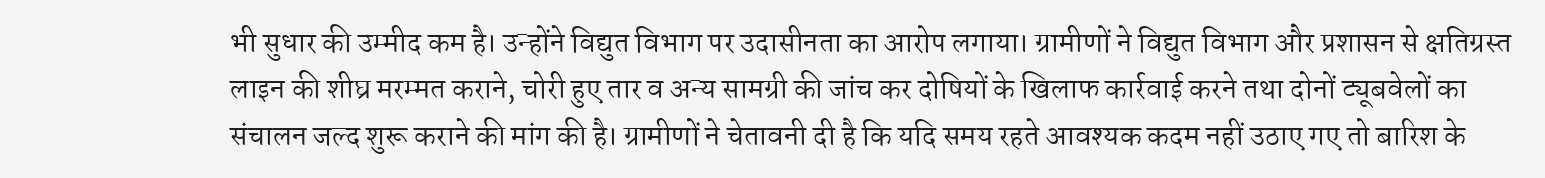भी सुधार की उम्मीद कम है। उन्होंने विद्युत विभाग पर उदासीनता का आरोप लगाया। ग्रामीणों ने विद्युत विभाग और प्रशासन से क्षतिग्रस्त लाइन की शीघ्र मरम्मत कराने, चोरी हुए तार व अन्य सामग्री की जांच कर दोषियों के खिलाफ कार्रवाई करने तथा दोनों ट्यूबवेलों का संचालन जल्द शुरू कराने की मांग की है। ग्रामीणों ने चेतावनी दी है कि यदि समय रहते आवश्यक कदम नहीं उठाए गए तो बारिश के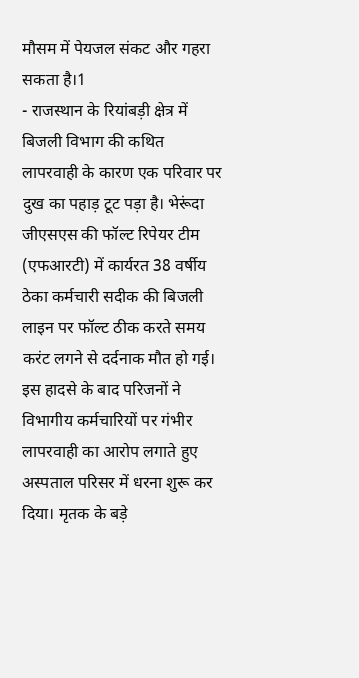मौसम में पेयजल संकट और गहरा सकता है।1
- राजस्थान के रियांबड़ी क्षेत्र में बिजली विभाग की कथित लापरवाही के कारण एक परिवार पर दुख का पहाड़ टूट पड़ा है। भेरूंदा जीएसएस की फॉल्ट रिपेयर टीम (एफआरटी) में कार्यरत 38 वर्षीय ठेका कर्मचारी सदीक की बिजली लाइन पर फॉल्ट ठीक करते समय करंट लगने से दर्दनाक मौत हो गई। इस हादसे के बाद परिजनों ने विभागीय कर्मचारियों पर गंभीर लापरवाही का आरोप लगाते हुए अस्पताल परिसर में धरना शुरू कर दिया। मृतक के बड़े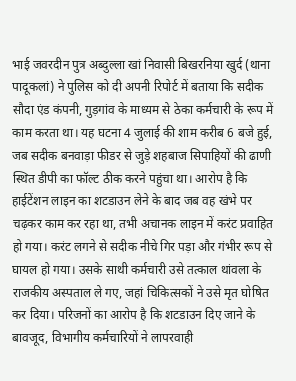भाई जवरदीन पुत्र अब्दुल्ला खां निवासी बिखरनिया खुर्द (थाना पादूकलां) ने पुलिस को दी अपनी रिपोर्ट में बताया कि सदीक सौदा एंड कंपनी, गुड़गांव के माध्यम से ठेका कर्मचारी के रूप में काम करता था। यह घटना 4 जुलाई की शाम करीब 6 बजे हुई, जब सदीक बनवाड़ा फीडर से जुड़े शहबाज सिपाहियों की ढाणी स्थित डीपी का फॉल्ट ठीक करने पहुंचा था। आरोप है कि हाईटेंशन लाइन का शटडाउन लेने के बाद जब वह खंभे पर चढ़कर काम कर रहा था, तभी अचानक लाइन में करंट प्रवाहित हो गया। करंट लगने से सदीक नीचे गिर पड़ा और गंभीर रूप से घायल हो गया। उसके साथी कर्मचारी उसे तत्काल थांवला के राजकीय अस्पताल ले गए, जहां चिकित्सकों ने उसे मृत घोषित कर दिया। परिजनों का आरोप है कि शटडाउन दिए जाने के बावजूद, विभागीय कर्मचारियों ने लापरवाही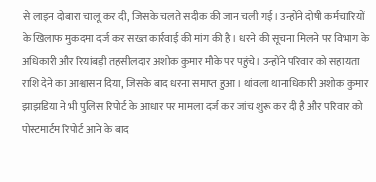से लाइन दोबारा चालू कर दी, जिसके चलते सदीक की जान चली गई। उन्होंने दोषी कर्मचारियों के खिलाफ मुकदमा दर्ज कर सख्त कार्रवाई की मांग की है। धरने की सूचना मिलने पर विभाग के अधिकारी और रियांबड़ी तहसीलदार अशोक कुमार मौके पर पहुंचे। उन्होंने परिवार को सहायता राशि देने का आश्वासन दिया, जिसके बाद धरना समाप्त हुआ। थांवला थानाधिकारी अशोक कुमार झाझडिया ने भी पुलिस रिपोर्ट के आधार पर मामला दर्ज कर जांच शुरू कर दी है और परिवार को पोस्टमार्टम रिपोर्ट आने के बाद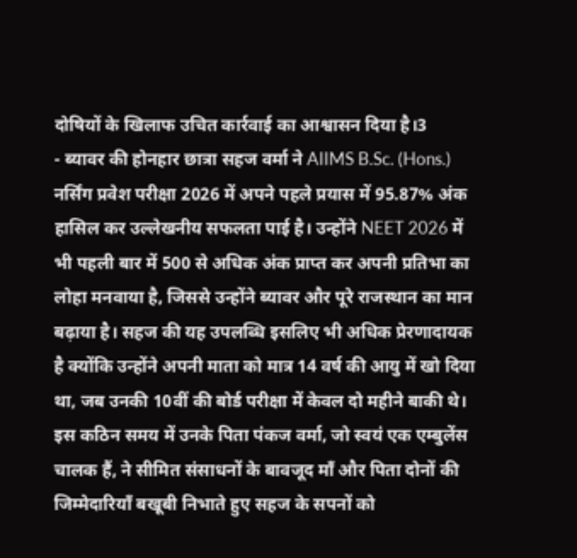दोषियों के खिलाफ उचित कार्रवाई का आश्वासन दिया है।3
- ब्यावर की होनहार छात्रा सहज वर्मा ने AIIMS B.Sc. (Hons.) नर्सिंग प्रवेश परीक्षा 2026 में अपने पहले प्रयास में 95.87% अंक हासिल कर उल्लेखनीय सफलता पाई है। उन्होंने NEET 2026 में भी पहली बार में 500 से अधिक अंक प्राप्त कर अपनी प्रतिभा का लोहा मनवाया है, जिससे उन्होंने ब्यावर और पूरे राजस्थान का मान बढ़ाया है। सहज की यह उपलब्धि इसलिए भी अधिक प्रेरणादायक है क्योंकि उन्होंने अपनी माता को मात्र 14 वर्ष की आयु में खो दिया था, जब उनकी 10वीं की बोर्ड परीक्षा में केवल दो महीने बाकी थे। इस कठिन समय में उनके पिता पंकज वर्मा, जो स्वयं एक एम्बुलेंस चालक हैं, ने सीमित संसाधनों के बावजूद माँ और पिता दोनों की जिम्मेदारियाँ बखूबी निभाते हुए सहज के सपनों को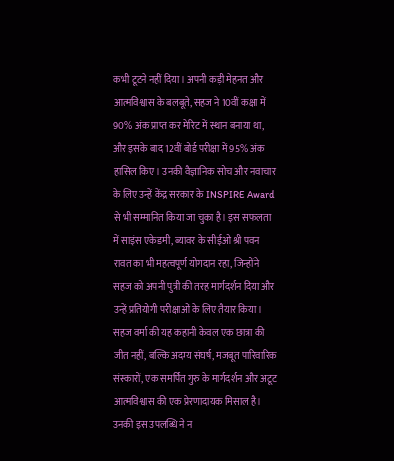कभी टूटने नहीं दिया। अपनी कड़ी मेहनत और आत्मविश्वास के बलबूते, सहज ने 10वीं कक्षा में 90% अंक प्राप्त कर मेरिट में स्थान बनाया था, और इसके बाद 12वीं बोर्ड परीक्षा में 95% अंक हासिल किए। उनकी वैज्ञानिक सोच और नवाचार के लिए उन्हें केंद्र सरकार के INSPIRE Award से भी सम्मानित किया जा चुका है। इस सफलता में साइंस एकेडमी, ब्यावर के सीईओ श्री पवन रावत का भी महत्वपूर्ण योगदान रहा, जिन्होंने सहज को अपनी पुत्री की तरह मार्गदर्शन दिया और उन्हें प्रतियोगी परीक्षाओं के लिए तैयार किया। सहज वर्मा की यह कहानी केवल एक छात्रा की जीत नहीं, बल्कि अदम्य संघर्ष, मजबूत पारिवारिक संस्कारों, एक समर्पित गुरु के मार्गदर्शन और अटूट आत्मविश्वास की एक प्रेरणादायक मिसाल है। उनकी इस उपलब्धि ने न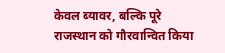केवल ब्यावर, बल्कि पूरे राजस्थान को गौरवान्वित किया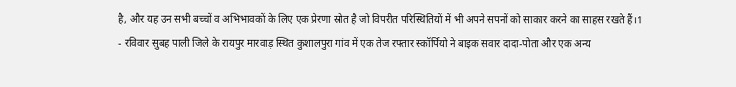है, और यह उन सभी बच्चों व अभिभावकों के लिए एक प्रेरणा स्रोत है जो विपरीत परिस्थितियों में भी अपने सपनों को साकार करने का साहस रखते हैं।1
- रविवार सुबह पाली जिले के रायपुर मारवाड़ स्थित कुशालपुरा गांव में एक तेज रफ्तार स्कॉर्पियो ने बाइक सवार दादा-पोता और एक अन्य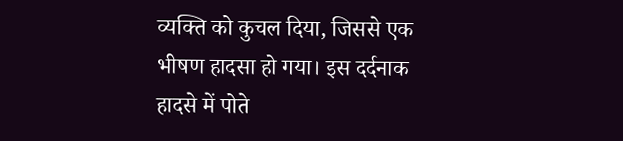व्यक्ति को कुचल दिया, जिससे एक भीषण हादसा हो गया। इस दर्दनाक हादसे में पोते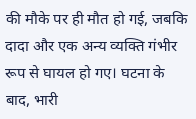की मौके पर ही मौत हो गई, जबकि दादा और एक अन्य व्यक्ति गंभीर रूप से घायल हो गए। घटना के बाद, भारी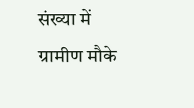संख्या में ग्रामीण मौके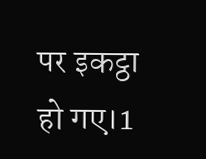पर इकट्ठा हो गए।1